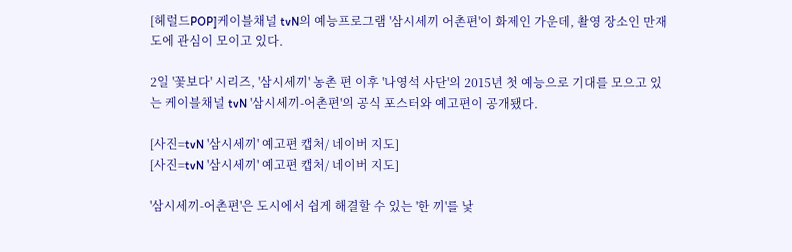[헤럴드POP]케이블채널 tvN의 예능프로그램 '삼시세끼 어촌편'이 화제인 가운데, 촬영 장소인 만재도에 관심이 모이고 있다.

2일 '꽃보다' 시리즈, '삼시세끼' 농촌 편 이후 '나영석 사단'의 2015년 첫 예능으로 기대를 모으고 있는 케이블채널 tvN '삼시세끼-어촌편'의 공식 포스터와 예고편이 공개됐다.

[사진=tvN '삼시세끼' 예고편 캡처/ 네이버 지도]
[사진=tvN '삼시세끼' 예고편 캡처/ 네이버 지도]

'삼시세끼-어촌편'은 도시에서 쉽게 해결할 수 있는 '한 끼'를 낯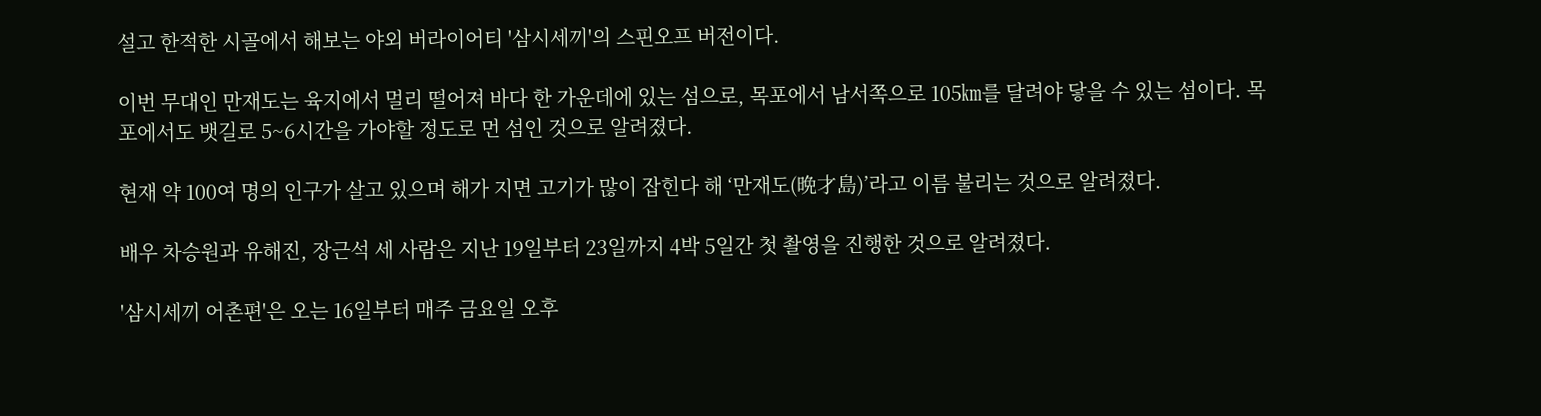설고 한적한 시골에서 해보는 야외 버라이어티 '삼시세끼'의 스핀오프 버전이다.

이번 무대인 만재도는 육지에서 멀리 떨어져 바다 한 가운데에 있는 섬으로, 목포에서 남서쪽으로 105㎞를 달려야 닿을 수 있는 섬이다. 목포에서도 뱃길로 5~6시간을 가야할 정도로 먼 섬인 것으로 알려졌다.

현재 약 100여 명의 인구가 살고 있으며 해가 지면 고기가 많이 잡힌다 해 ‘만재도(晩才島)’라고 이름 불리는 것으로 알려졌다.

배우 차승원과 유해진, 장근석 세 사람은 지난 19일부터 23일까지 4박 5일간 첫 촬영을 진행한 것으로 알려졌다.

'삼시세끼 어촌편'은 오는 16일부터 매주 금요일 오후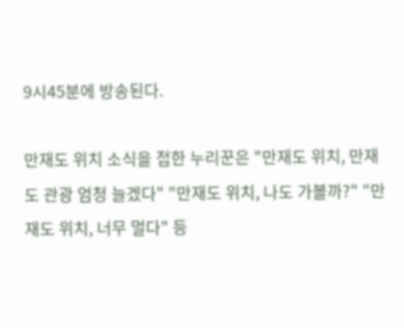9시45분에 방송된다.

만재도 위치 소식을 접한 누리꾼은 "만재도 위치, 만재도 관광 엄청 늘겠다" "만재도 위치, 나도 가볼까?" "만재도 위치, 너무 멀다" 등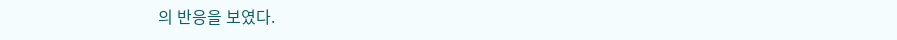의 반응을 보였다.